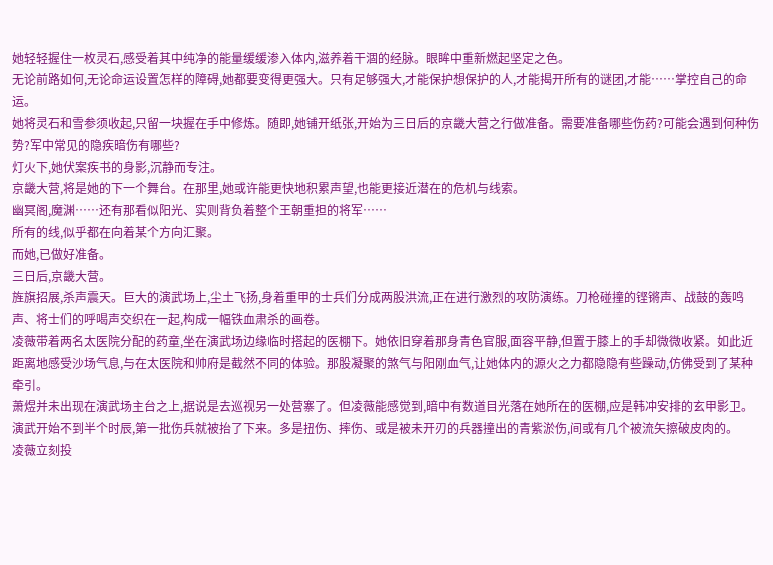她轻轻握住一枚灵石,感受着其中纯净的能量缓缓渗入体内,滋养着干涸的经脉。眼眸中重新燃起坚定之色。
无论前路如何,无论命运设置怎样的障碍,她都要变得更强大。只有足够强大,才能保护想保护的人,才能揭开所有的谜团,才能……掌控自己的命运。
她将灵石和雪参须收起,只留一块握在手中修炼。随即,她铺开纸张,开始为三日后的京畿大营之行做准备。需要准备哪些伤药?可能会遇到何种伤势?军中常见的隐疾暗伤有哪些?
灯火下,她伏案疾书的身影,沉静而专注。
京畿大营,将是她的下一个舞台。在那里,她或许能更快地积累声望,也能更接近潜在的危机与线索。
幽冥阁,魔渊……还有那看似阳光、实则背负着整个王朝重担的将军……
所有的线,似乎都在向着某个方向汇聚。
而她,已做好准备。
三日后,京畿大营。
旌旗招展,杀声震天。巨大的演武场上,尘土飞扬,身着重甲的士兵们分成两股洪流,正在进行激烈的攻防演练。刀枪碰撞的铿锵声、战鼓的轰鸣声、将士们的呼喝声交织在一起,构成一幅铁血肃杀的画卷。
凌薇带着两名太医院分配的药童,坐在演武场边缘临时搭起的医棚下。她依旧穿着那身青色官服,面容平静,但置于膝上的手却微微收紧。如此近距离地感受沙场气息,与在太医院和帅府是截然不同的体验。那股凝聚的煞气与阳刚血气,让她体内的源火之力都隐隐有些躁动,仿佛受到了某种牵引。
萧煜并未出现在演武场主台之上,据说是去巡视另一处营寨了。但凌薇能感觉到,暗中有数道目光落在她所在的医棚,应是韩冲安排的玄甲影卫。
演武开始不到半个时辰,第一批伤兵就被抬了下来。多是扭伤、摔伤、或是被未开刃的兵器撞出的青紫淤伤,间或有几个被流矢擦破皮肉的。
凌薇立刻投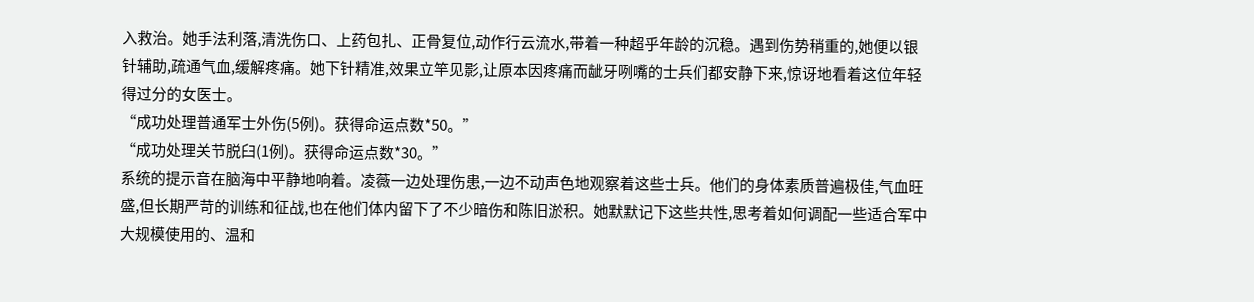入救治。她手法利落,清洗伤口、上药包扎、正骨复位,动作行云流水,带着一种超乎年龄的沉稳。遇到伤势稍重的,她便以银针辅助,疏通气血,缓解疼痛。她下针精准,效果立竿见影,让原本因疼痛而龇牙咧嘴的士兵们都安静下来,惊讶地看着这位年轻得过分的女医士。
“成功处理普通军士外伤(5例)。获得命运点数*50。”
“成功处理关节脱臼(1例)。获得命运点数*30。”
系统的提示音在脑海中平静地响着。凌薇一边处理伤患,一边不动声色地观察着这些士兵。他们的身体素质普遍极佳,气血旺盛,但长期严苛的训练和征战,也在他们体内留下了不少暗伤和陈旧淤积。她默默记下这些共性,思考着如何调配一些适合军中大规模使用的、温和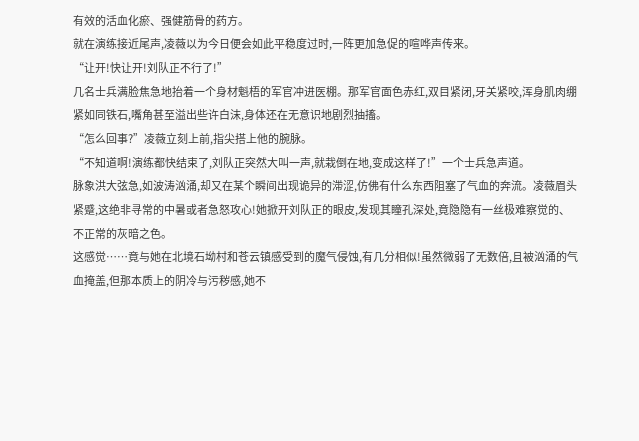有效的活血化瘀、强健筋骨的药方。
就在演练接近尾声,凌薇以为今日便会如此平稳度过时,一阵更加急促的喧哗声传来。
“让开!快让开!刘队正不行了!”
几名士兵满脸焦急地抬着一个身材魁梧的军官冲进医棚。那军官面色赤红,双目紧闭,牙关紧咬,浑身肌肉绷紧如同铁石,嘴角甚至溢出些许白沫,身体还在无意识地剧烈抽搐。
“怎么回事?”凌薇立刻上前,指尖搭上他的腕脉。
“不知道啊!演练都快结束了,刘队正突然大叫一声,就栽倒在地,变成这样了!”一个士兵急声道。
脉象洪大弦急,如波涛汹涌,却又在某个瞬间出现诡异的滞涩,仿佛有什么东西阻塞了气血的奔流。凌薇眉头紧蹙,这绝非寻常的中暑或者急怒攻心!她掀开刘队正的眼皮,发现其瞳孔深处,竟隐隐有一丝极难察觉的、不正常的灰暗之色。
这感觉……竟与她在北境石坳村和苍云镇感受到的魔气侵蚀,有几分相似!虽然微弱了无数倍,且被汹涌的气血掩盖,但那本质上的阴冷与污秽感,她不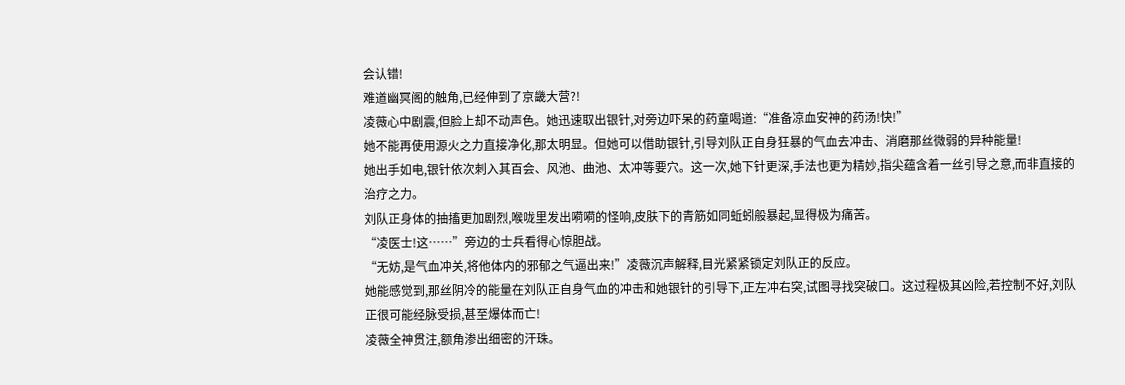会认错!
难道幽冥阁的触角,已经伸到了京畿大营?!
凌薇心中剧震,但脸上却不动声色。她迅速取出银针,对旁边吓呆的药童喝道:“准备凉血安神的药汤!快!”
她不能再使用源火之力直接净化,那太明显。但她可以借助银针,引导刘队正自身狂暴的气血去冲击、消磨那丝微弱的异种能量!
她出手如电,银针依次刺入其百会、风池、曲池、太冲等要穴。这一次,她下针更深,手法也更为精妙,指尖蕴含着一丝引导之意,而非直接的治疗之力。
刘队正身体的抽搐更加剧烈,喉咙里发出嗬嗬的怪响,皮肤下的青筋如同蚯蚓般暴起,显得极为痛苦。
“凌医士!这……”旁边的士兵看得心惊胆战。
“无妨,是气血冲关,将他体内的邪郁之气逼出来!”凌薇沉声解释,目光紧紧锁定刘队正的反应。
她能感觉到,那丝阴冷的能量在刘队正自身气血的冲击和她银针的引导下,正左冲右突,试图寻找突破口。这过程极其凶险,若控制不好,刘队正很可能经脉受损,甚至爆体而亡!
凌薇全神贯注,额角渗出细密的汗珠。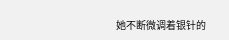她不断微调着银针的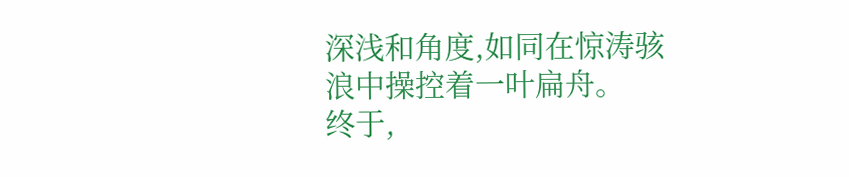深浅和角度,如同在惊涛骇浪中操控着一叶扁舟。
终于,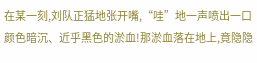在某一刻,刘队正猛地张开嘴,“哇”地一声喷出一口颜色暗沉、近乎黑色的淤血!那淤血落在地上,竟隐隐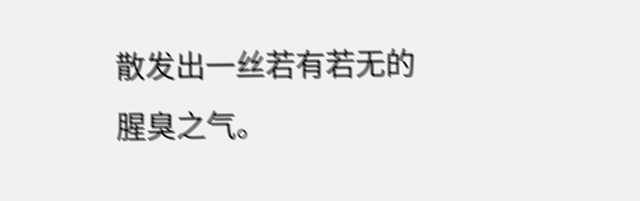散发出一丝若有若无的腥臭之气。